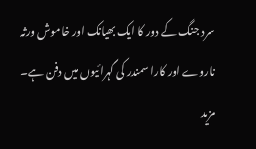سرد جنگ کے دور کا ایک بھیانک اور خاموش ورثہ ناروے اور کارا سمندر کی گہرائیوں میں دفن ہے۔
مزید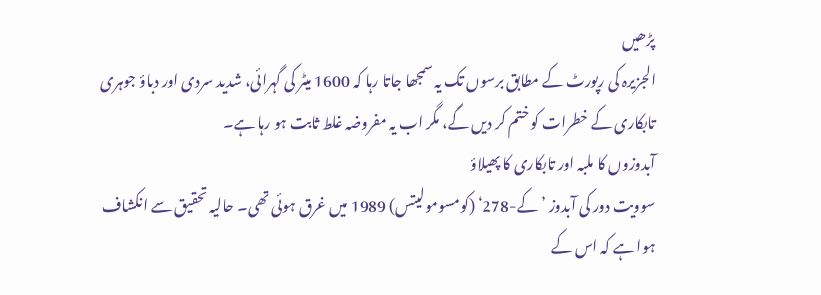پڑھیں
الجزیرہ کی رپورٹ کے مطابق برسوں تک یہ سمجھا جاتا رہا کہ 1600 میٹر کی گہرائی، شدید سردی اور دباؤ جوہری تابکاری کے خطرات کو ختم کر دیں گے، مگر اب یہ مفروضہ غلط ثابت ہو رہا ہے۔
آبدوزوں کا ملبہ اور تابکاری کا پھیلاؤ
سوویت دور کی آبدوز ’کے-278‘ (کومسومولیتس) 1989 میں غرق ہوئی تھی۔ حالیہ تحقیق سے انکشاف ہوا ہے کہ اس کے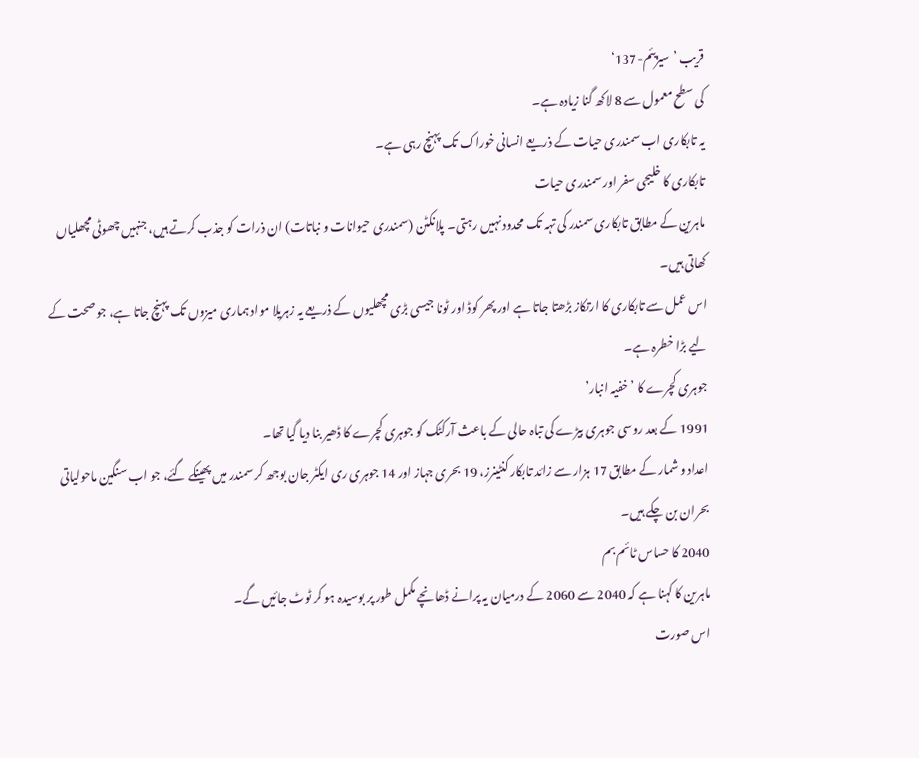قریب ’سیزیئم-137‘
کی سطح معمول سے 8 لاکھ گنا زیادہ ہے۔
یہ تابکاری اب سمندری حیات کے ذریعے انسانی خوراک تک پہنچ رہی ہے۔
تابکاری کا خلیجی سفر اور سمندری حیات
ماہرین کے مطابق تابکاری سمندر کی تہہ تک محدود نہیں رہتی۔ پلانکٹن (سمندری حیوانات و نباتات) ان ذرات کو جذب کرتے ہیں، جنہیں چھوٹی مچھلیاں کھاتی ہیں۔
اس عمل سے تابکاری کا ارتکاز بڑھتا جاتا ہے اور پھر کوڈ اور ٹونا جیسی بڑی مچھلیوں کے ذریعے یہ زہریلا مواد ہماری میزوں تک پہنچ جاتا ہے، جو صحت کے لیے بڑا خطرہ ہے۔
جوہری کچرے کا ’خفیہ انبار’
1991 کے بعد روسی جوہری بیڑے کی تباہ حالی کے باعث آرکٹک کو جوہری کچرے کا ڈھیر بنا دیا گیا تھا۔
اعداد و شمار کے مطابق 17 ہزار سے زائد تابکار کنٹینرز، 19 بحری جہاز اور 14 جوہری ری ایکٹر جان بوجھ کر سمندر میں پھینکے گئے، جو اب سنگین ماحولیاتی بحران بن چکے ہیں۔
2040 کا حساس ٹائم بم
ماہرین کا کہنا ہے کہ 2040 سے 2060 کے درمیان یہ پرانے ڈھانچے مکمل طور پر بوسیدہ ہو کر ٹوٹ جائیں گے۔
اس صورت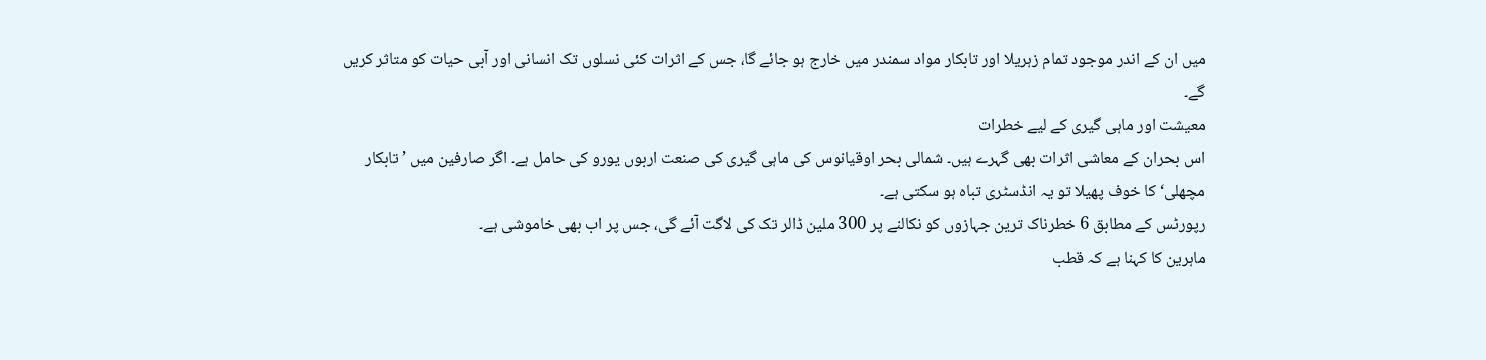میں ان کے اندر موجود تمام زہریلا اور تابکار مواد سمندر میں خارج ہو جائے گا، جس کے اثرات کئی نسلوں تک انسانی اور آبی حیات کو متاثر کریں گے۔
معیشت اور ماہی گیری کے لیے خطرات
اس بحران کے معاشی اثرات بھی گہرے ہیں۔ شمالی بحر اوقیانوس کی ماہی گیری کی صنعت اربوں یورو کی حامل ہے۔ اگر صارفین میں ’تابکار مچھلی‘ کا خوف پھیلا تو یہ انڈسٹری تباہ ہو سکتی ہے۔
رپورٹس کے مطابق 6 خطرناک ترین جہازوں کو نکالنے پر 300 ملین ڈالر تک کی لاگت آئے گی، جس پر اب بھی خاموشی ہے۔
ماہرین کا کہنا ہے کہ قطب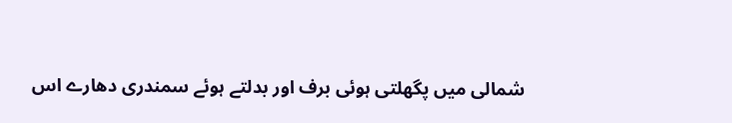شمالی میں پگھلتی ہوئی برف اور بدلتے ہوئے سمندری دھارے اس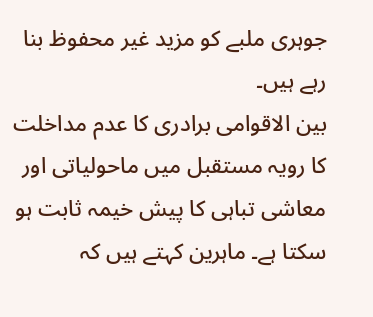جوہری ملبے کو مزید غیر محفوظ بنا رہے ہیں۔
بین الاقوامی برادری کا عدم مداخلت کا رویہ مستقبل میں ماحولیاتی اور معاشی تباہی کا پیش خیمہ ثابت ہو سکتا ہے۔ ماہرین کہتے ہیں کہ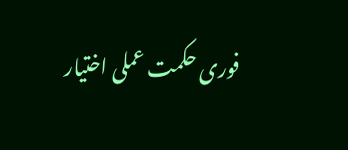فوری حکمت عملی اختیار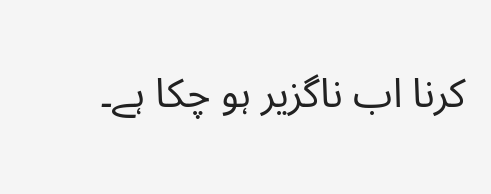کرنا اب ناگزیر ہو چکا ہے۔